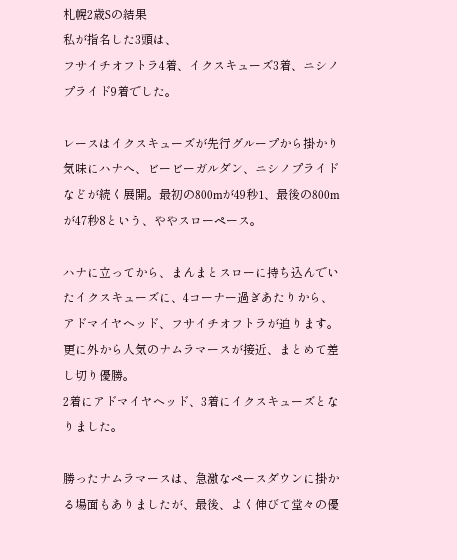札幌2歳Sの結果
私が指名した3頭は、
フサイチオフトラ4着、イクスキューズ3着、ニシノプライド9着でした。

レースはイクスキューズが先行グループから掛かり気味にハナへ、ビービーガルダン、ニシノプライドなどが続く展開。最初の800mが49秒1、最後の800mが47秒8という、ややスローペース。

ハナに立ってから、まんまとスローに持ち込んでいたイクスキューズに、4コーナー過ぎあたりから、アドマイヤヘッド、フサイチオフトラが迫ります。更に外から人気のナムラマースが接近、まとめて差し切り優勝。
2着にアドマイヤヘッド、3着にイクスキューズとなりました。

勝ったナムラマースは、急激なペースダウンに掛かる場面もありましたが、最後、よく伸びて堂々の優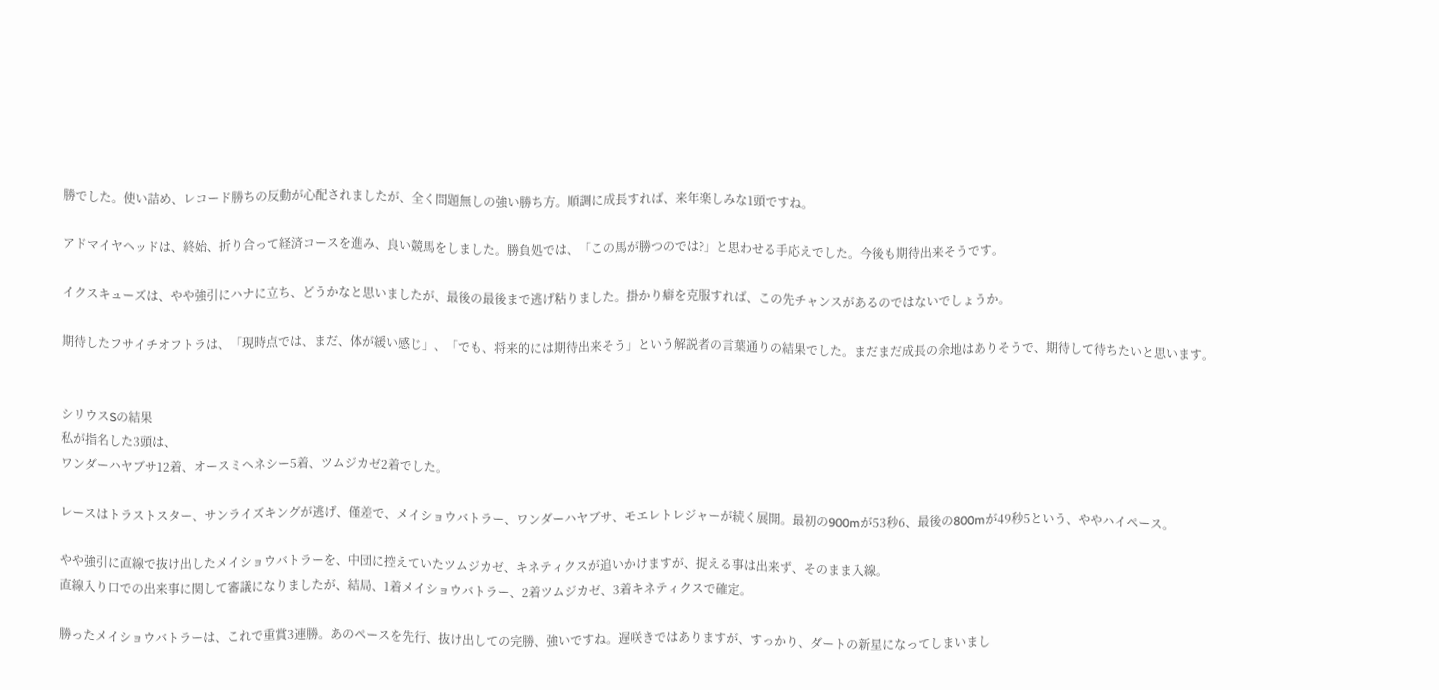勝でした。使い詰め、レコード勝ちの反動が心配されましたが、全く問題無しの強い勝ち方。順調に成長すれば、来年楽しみな1頭ですね。

アドマイヤヘッドは、終始、折り合って経済コースを進み、良い競馬をしました。勝負処では、「この馬が勝つのでは?」と思わせる手応えでした。今後も期待出来そうです。

イクスキューズは、やや強引にハナに立ち、どうかなと思いましたが、最後の最後まで逃げ粘りました。掛かり癖を克服すれば、この先チャンスがあるのではないでしょうか。

期待したフサイチオフトラは、「現時点では、まだ、体が緩い感じ」、「でも、将来的には期待出来そう」という解説者の言葉通りの結果でした。まだまだ成長の余地はありそうで、期待して待ちたいと思います。


シリウスSの結果
私が指名した3頭は、
ワンダーハヤブサ12着、オースミヘネシー5着、ツムジカゼ2着でした。

レースはトラストスター、サンライズキングが逃げ、僅差で、メイショウバトラー、ワンダーハヤブサ、モエレトレジャーが続く展開。最初の900mが53秒6、最後の800mが49秒5という、ややハイペース。

やや強引に直線で抜け出したメイショウバトラーを、中団に控えていたツムジカゼ、キネティクスが追いかけますが、捉える事は出来ず、そのまま入線。
直線入り口での出来事に関して審議になりましたが、結局、1着メイショウバトラー、2着ツムジカゼ、3着キネティクスで確定。

勝ったメイショウバトラーは、これで重賞3連勝。あのペースを先行、抜け出しての完勝、強いですね。遅咲きではありますが、すっかり、ダートの新星になってしまいまし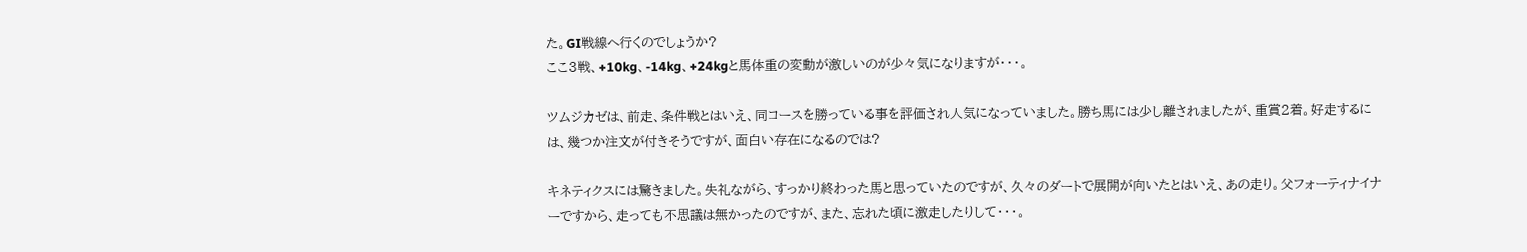た。GI戦線へ行くのでしょうか?
ここ3戦、+10kg、-14kg、+24kgと馬体重の変動が激しいのが少々気になりますが・・・。

ツムジカゼは、前走、条件戦とはいえ、同コースを勝っている事を評価され人気になっていました。勝ち馬には少し離されましたが、重賞2着。好走するには、幾つか注文が付きそうですが、面白い存在になるのでは?

キネティクスには驚きました。失礼ながら、すっかり終わった馬と思っていたのですが、久々のダートで展開が向いたとはいえ、あの走り。父フォーティナイナーですから、走っても不思議は無かったのですが、また、忘れた頃に激走したりして・・・。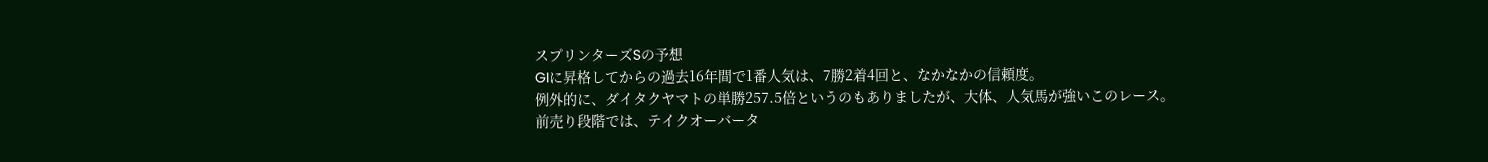スプリンターズSの予想
GIに昇格してからの過去16年間で1番人気は、7勝2着4回と、なかなかの信頼度。
例外的に、ダイタクヤマトの単勝257.5倍というのもありましたが、大体、人気馬が強いこのレース。
前売り段階では、テイクオーバータ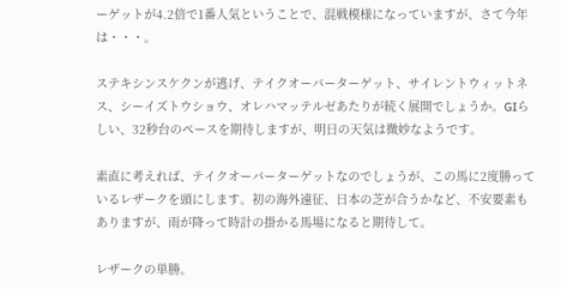ーゲットが4.2倍で1番人気ということで、混戦模様になっていますが、さて今年は・・・。

ステキシンスケクンが逃げ、テイクオーバーターゲット、サイレントウィットネス、シーイズトウショウ、オレハマッテルゼあたりが続く展開でしょうか。GIらしい、32秒台のペースを期待しますが、明日の天気は微妙なようです。

素直に考えれば、テイクオーバーターゲットなのでしょうが、この馬に2度勝っているレザークを頭にします。初の海外遠征、日本の芝が合うかなど、不安要素もありますが、雨が降って時計の掛かる馬場になると期待して。

レザークの単勝。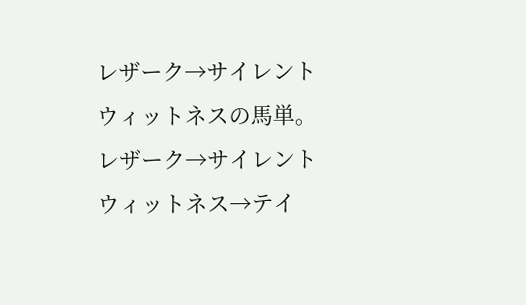レザーク→サイレントウィットネスの馬単。
レザーク→サイレントウィットネス→テイ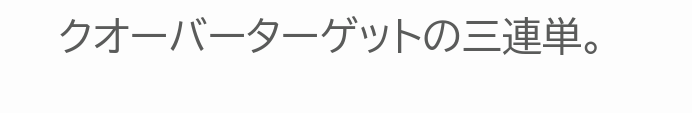クオーバーターゲットの三連単。